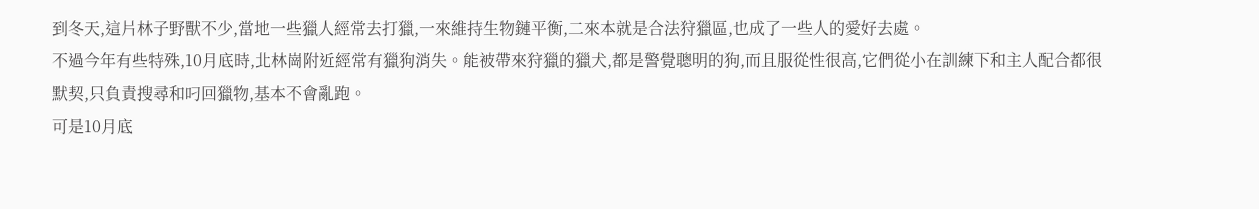到冬天,這片林子野獸不少,當地一些獵人經常去打獵,一來維持生物鏈平衡,二來本就是合法狩獵區,也成了一些人的愛好去處。
不過今年有些特殊,10月底時,北林崗附近經常有獵狗消失。能被帶來狩獵的獵犬,都是警覺聰明的狗,而且服從性很高,它們從小在訓練下和主人配合都很默契,只負責搜尋和叼回獵物,基本不會亂跑。
可是10月底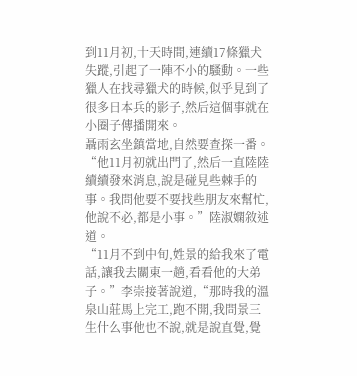到11月初,十天時間,連續17條獵犬失蹤,引起了一陣不小的騷動。一些獵人在找尋獵犬的時候,似乎見到了很多日本兵的影子,然后這個事就在小圈子傳播開來。
聶雨玄坐鎮當地,自然要查探一番。
“他11月初就出門了,然后一直陸陸續續發來消息,說是碰見些棘手的事。我問他要不要找些朋友來幫忙,他說不必,都是小事。”陸淑嫻敘述道。
“11月不到中旬,姓景的給我來了電話,讓我去關東一趟,看看他的大弟子。”李崇接著說道,“那時我的溫泉山莊馬上完工,跑不開,我問景三生什么事他也不說,就是說直覺,覺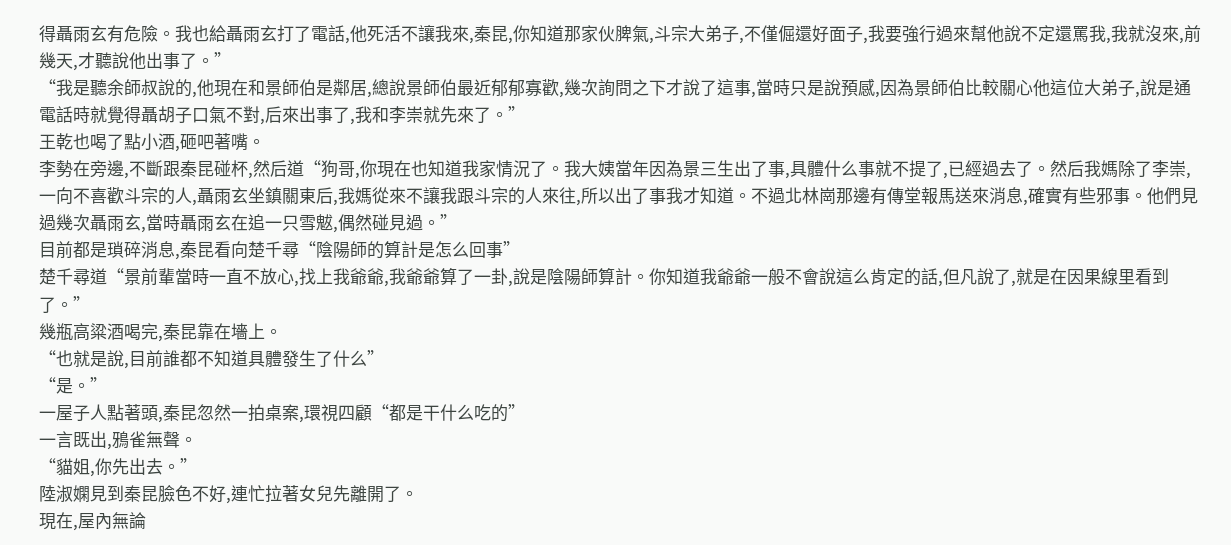得聶雨玄有危險。我也給聶雨玄打了電話,他死活不讓我來,秦昆,你知道那家伙脾氣,斗宗大弟子,不僅倔還好面子,我要強行過來幫他說不定還罵我,我就沒來,前幾天,才聽說他出事了。”
“我是聽余師叔說的,他現在和景師伯是鄰居,總說景師伯最近郁郁寡歡,幾次詢問之下才說了這事,當時只是說預感,因為景師伯比較關心他這位大弟子,說是通電話時就覺得聶胡子口氣不對,后來出事了,我和李崇就先來了。”
王乾也喝了點小酒,砸吧著嘴。
李勢在旁邊,不斷跟秦昆碰杯,然后道“狗哥,你現在也知道我家情況了。我大姨當年因為景三生出了事,具體什么事就不提了,已經過去了。然后我媽除了李崇,一向不喜歡斗宗的人,聶雨玄坐鎮關東后,我媽從來不讓我跟斗宗的人來往,所以出了事我才知道。不過北林崗那邊有傳堂報馬送來消息,確實有些邪事。他們見過幾次聶雨玄,當時聶雨玄在追一只雪魃,偶然碰見過。”
目前都是瑣碎消息,秦昆看向楚千尋“陰陽師的算計是怎么回事”
楚千尋道“景前輩當時一直不放心,找上我爺爺,我爺爺算了一卦,說是陰陽師算計。你知道我爺爺一般不會說這么肯定的話,但凡說了,就是在因果線里看到了。”
幾瓶高粱酒喝完,秦昆靠在墻上。
“也就是說,目前誰都不知道具體發生了什么”
“是。”
一屋子人點著頭,秦昆忽然一拍桌案,環視四顧“都是干什么吃的”
一言既出,鴉雀無聲。
“貓姐,你先出去。”
陸淑嫻見到秦昆臉色不好,連忙拉著女兒先離開了。
現在,屋內無論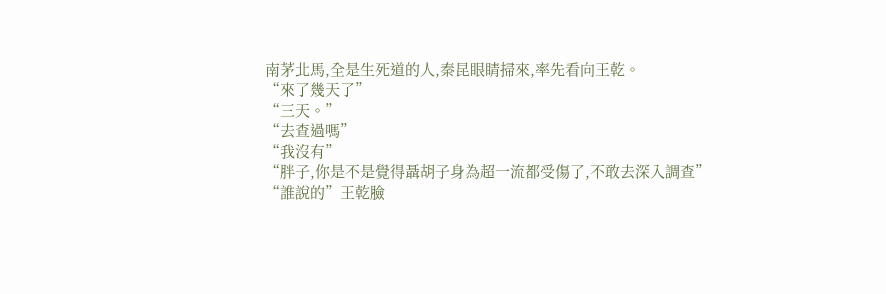南茅北馬,全是生死道的人,秦昆眼睛掃來,率先看向王乾。
“來了幾天了”
“三天。”
“去查過嗎”
“我沒有”
“胖子,你是不是覺得聶胡子身為超一流都受傷了,不敢去深入調查”
“誰說的”王乾臉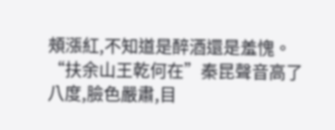頰漲紅,不知道是醉酒還是羞愧。
“扶余山王乾何在”秦昆聲音高了八度,臉色嚴肅,目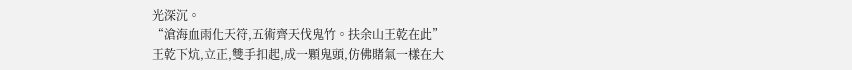光深沉。
“滄海血雨化天符,五術齊天伐鬼竹。扶余山王乾在此”
王乾下炕,立正,雙手扣起,成一顆鬼頭,仿佛賭氣一樣在大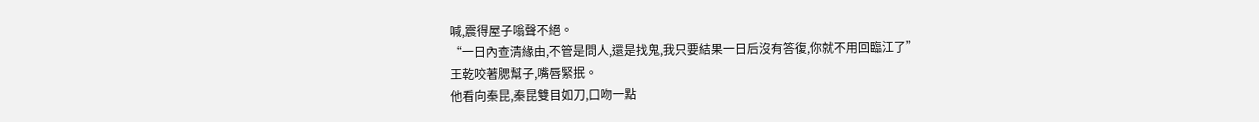喊,震得屋子嗡聲不絕。
“一日內查清緣由,不管是問人,還是找鬼,我只要結果一日后沒有答復,你就不用回臨江了”
王乾咬著腮幫子,嘴唇緊抿。
他看向秦昆,秦昆雙目如刀,口吻一點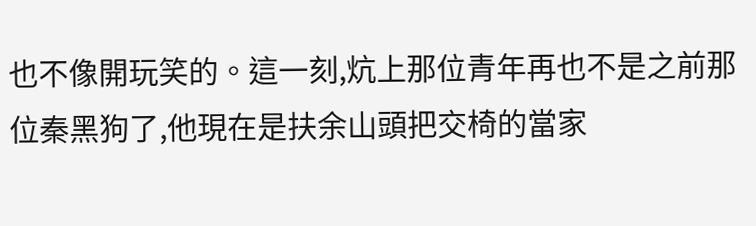也不像開玩笑的。這一刻,炕上那位青年再也不是之前那位秦黑狗了,他現在是扶余山頭把交椅的當家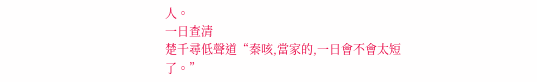人。
一日查清
楚千尋低聲道“秦咳,當家的,一日會不會太短了。”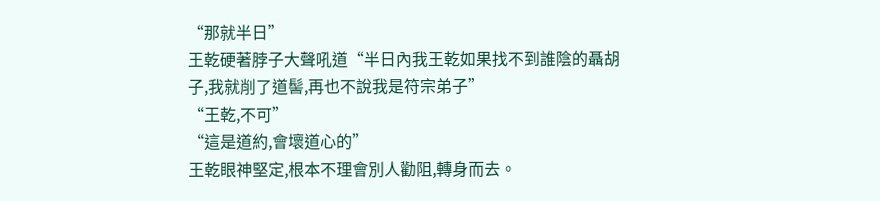“那就半日”
王乾硬著脖子大聲吼道“半日內我王乾如果找不到誰陰的聶胡子,我就削了道髻,再也不說我是符宗弟子”
“王乾,不可”
“這是道約,會壞道心的”
王乾眼神堅定,根本不理會別人勸阻,轉身而去。